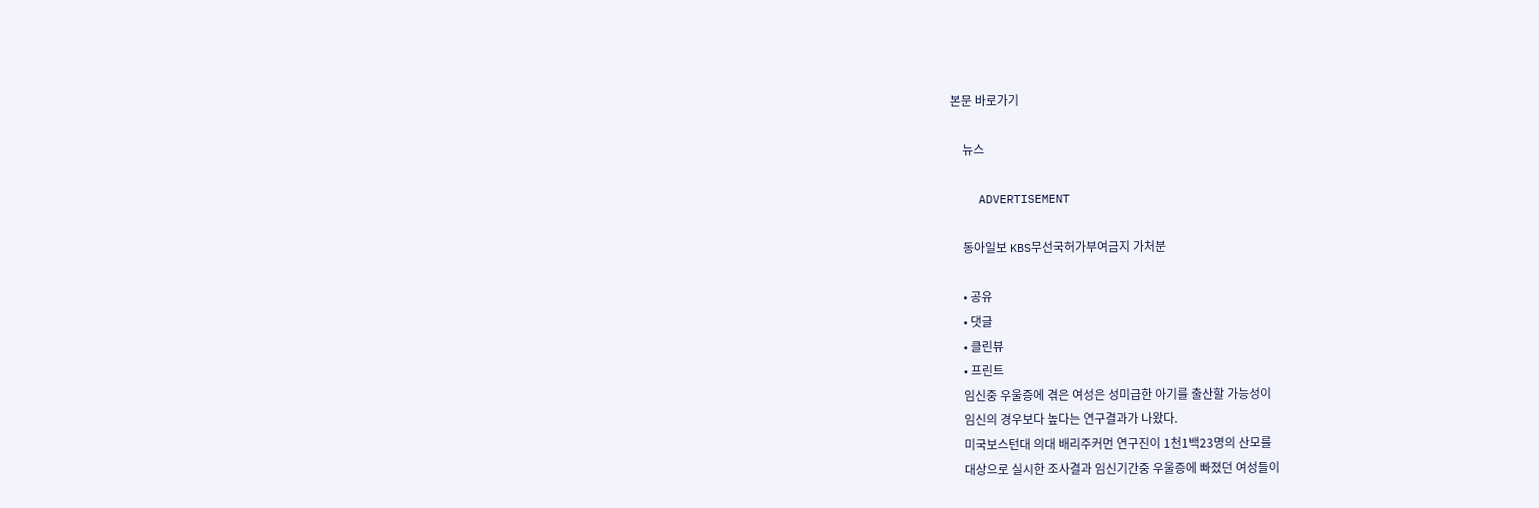본문 바로가기

    뉴스

    ADVERTISEMENT

    동아일보 KBS무선국허가부여금지 가처분

    • 공유
    • 댓글
    • 클린뷰
    • 프린트
    임신중 우울증에 겪은 여성은 성미급한 아기를 출산할 가능성이
    임신의 경우보다 높다는 연구결과가 나왔다.
    미국보스턴대 의대 배리주커먼 연구진이 1천1백23명의 산모를
    대상으로 실시한 조사결과 임신기간중 우울증에 빠졌던 여성들이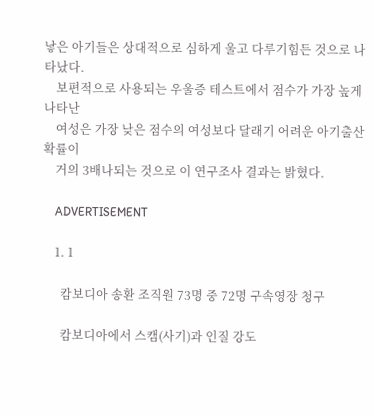낳은 아기들은 상대적으로 심하게 울고 다루기힘든 것으로 나타났다.
    보편적으로 사용되는 우울증 테스트에서 점수가 가장 높게 나타난
    여성은 가장 낮은 점수의 여성보다 달래기 어려운 아기출산확률이
    거의 3배나되는 것으로 이 연구조사 결과는 밝혔다.

    ADVERTISEMENT

    1. 1

      캄보디아 송환 조직원 73명 중 72명 구속영장 청구

      캄보디아에서 스캠(사기)과 인질 강도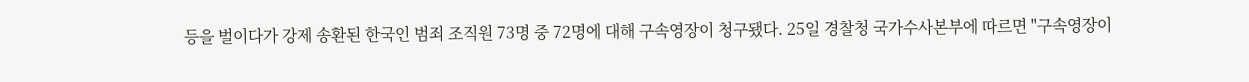등을 벌이다가 강제 송환된 한국인 범죄 조직원 73명 중 72명에 대해 구속영장이 청구됐다. 25일 경찰청 국가수사본부에 따르면 "구속영장이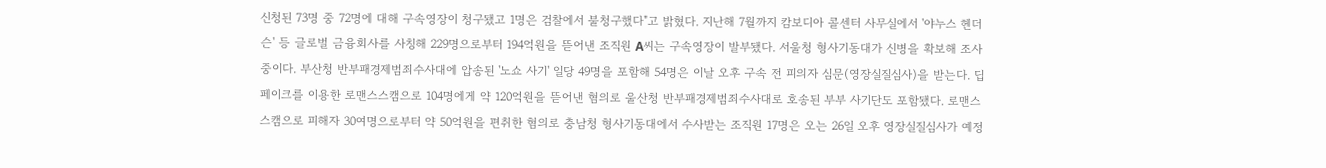신청된 73명 중 72명에 대해 구속영장이 청구됐고 1명은 검찰에서 불청구했다"고 밝혔다. 지난해 7월까지 캄보디아 콜센터 사무실에서 '야누스 헨더슨' 등 글로벌 금융회사를 사칭해 229명으로부터 194억원을 뜯어낸 조직원 A씨는 구속영장이 발부됐다. 서울청 형사기동대가 신병을 확보해 조사 중이다. 부산청 반부패경제범죄수사대에 압송된 '노쇼 사기' 일당 49명을 포함해 54명은 이날 오후 구속 전 피의자 심문(영장실질심사)을 받는다. 딥페이크를 이용한 로맨스스캠으로 104명에게 약 120억원을 뜯어낸 혐의로 울산청 반부패경제범죄수사대로 호송된 부부 사기단도 포함됐다. 로맨스스캠으로 피해자 30여명으로부터 약 50억원을 편취한 혐의로 충남청 형사기동대에서 수사받는 조직원 17명은 오는 26일 오후 영장실질심사가 예정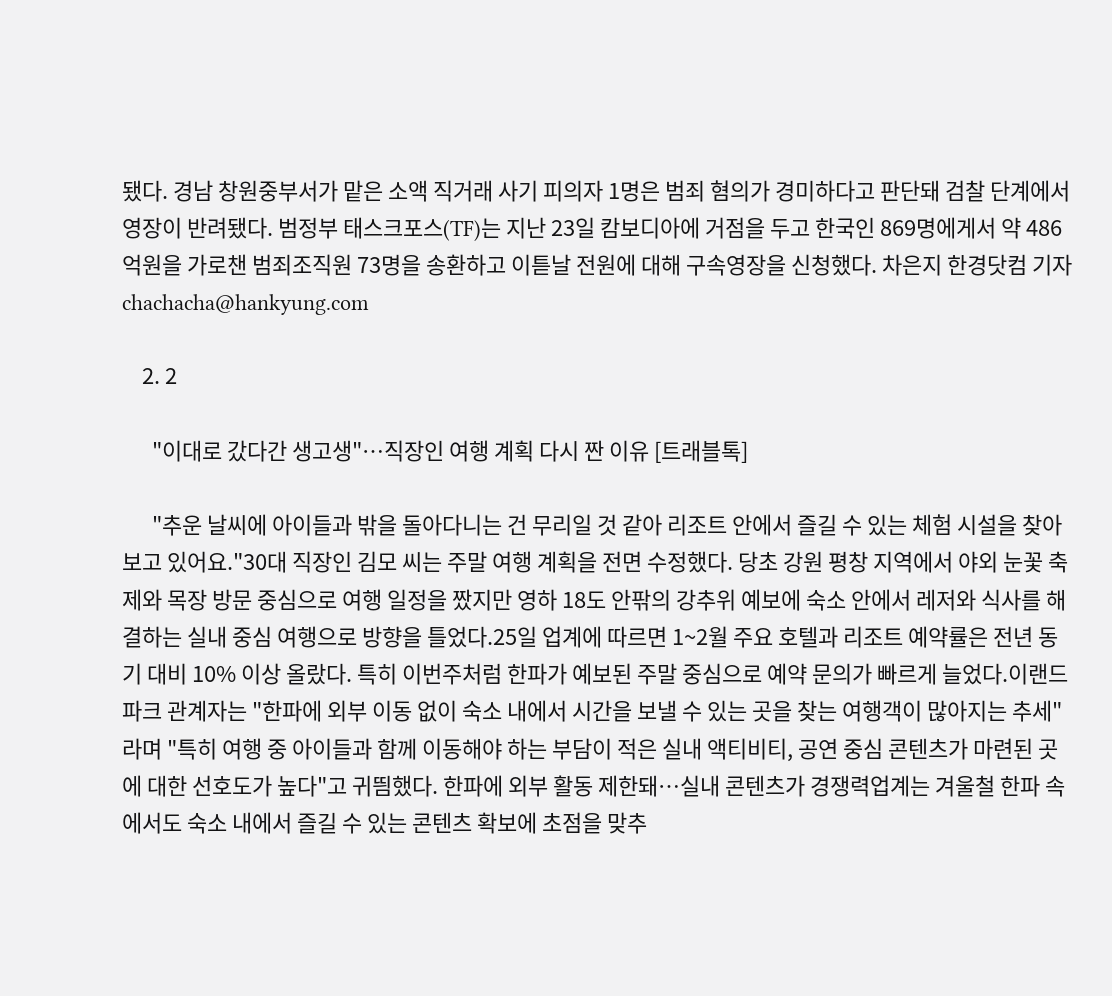됐다. 경남 창원중부서가 맡은 소액 직거래 사기 피의자 1명은 범죄 혐의가 경미하다고 판단돼 검찰 단계에서 영장이 반려됐다. 범정부 태스크포스(TF)는 지난 23일 캄보디아에 거점을 두고 한국인 869명에게서 약 486억원을 가로챈 범죄조직원 73명을 송환하고 이튿날 전원에 대해 구속영장을 신청했다. 차은지 한경닷컴 기자 chachacha@hankyung.com

    2. 2

      "이대로 갔다간 생고생"…직장인 여행 계획 다시 짠 이유 [트래블톡]

      "추운 날씨에 아이들과 밖을 돌아다니는 건 무리일 것 같아 리조트 안에서 즐길 수 있는 체험 시설을 찾아보고 있어요."30대 직장인 김모 씨는 주말 여행 계획을 전면 수정했다. 당초 강원 평창 지역에서 야외 눈꽃 축제와 목장 방문 중심으로 여행 일정을 짰지만 영하 18도 안팎의 강추위 예보에 숙소 안에서 레저와 식사를 해결하는 실내 중심 여행으로 방향을 틀었다.25일 업계에 따르면 1~2월 주요 호텔과 리조트 예약률은 전년 동기 대비 10% 이상 올랐다. 특히 이번주처럼 한파가 예보된 주말 중심으로 예약 문의가 빠르게 늘었다.이랜드파크 관계자는 "한파에 외부 이동 없이 숙소 내에서 시간을 보낼 수 있는 곳을 찾는 여행객이 많아지는 추세"라며 "특히 여행 중 아이들과 함께 이동해야 하는 부담이 적은 실내 액티비티, 공연 중심 콘텐츠가 마련된 곳에 대한 선호도가 높다"고 귀띔했다. 한파에 외부 활동 제한돼…실내 콘텐츠가 경쟁력업계는 겨울철 한파 속에서도 숙소 내에서 즐길 수 있는 콘텐츠 확보에 초점을 맞추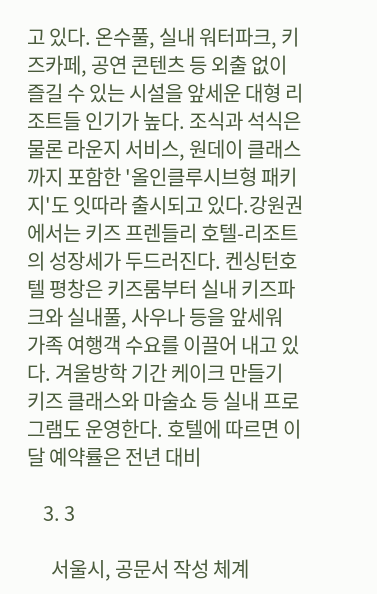고 있다. 온수풀, 실내 워터파크, 키즈카페, 공연 콘텐츠 등 외출 없이 즐길 수 있는 시설을 앞세운 대형 리조트들 인기가 높다. 조식과 석식은 물론 라운지 서비스, 원데이 클래스까지 포함한 '올인클루시브형 패키지'도 잇따라 출시되고 있다.강원권에서는 키즈 프렌들리 호텔-리조트의 성장세가 두드러진다. 켄싱턴호텔 평창은 키즈룸부터 실내 키즈파크와 실내풀, 사우나 등을 앞세워 가족 여행객 수요를 이끌어 내고 있다. 겨울방학 기간 케이크 만들기 키즈 클래스와 마술쇼 등 실내 프로그램도 운영한다. 호텔에 따르면 이달 예약률은 전년 대비

    3. 3

      서울시, 공문서 작성 체계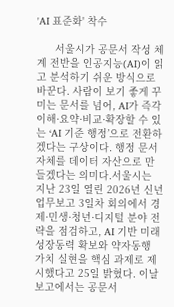'AI 표준화' 착수

      서울시가 공문서 작성 체계 전반을 인공지능(AI)이 읽고 분석하기 쉬운 방식으로 바꾼다. 사람이 보기 좋게 꾸미는 문서를 넘어, AI가 즉각 이해·요약·비교·확장할 수 있는 ‘AI 기준 행정’으로 전환하겠다는 구상이다. 행정 문서 자체를 데이터 자산으로 만들겠다는 의미다.서울시는 지난 23일 열린 2026년 신년업무보고 3일차 회의에서 경제·민생·청년·디지털 분야 전략을 점검하고, AI 기반 미래 성장동력 확보와 약자동행 가치 실현을 핵심 과제로 제시했다고 25일 밝혔다. 이날 보고에서는 공문서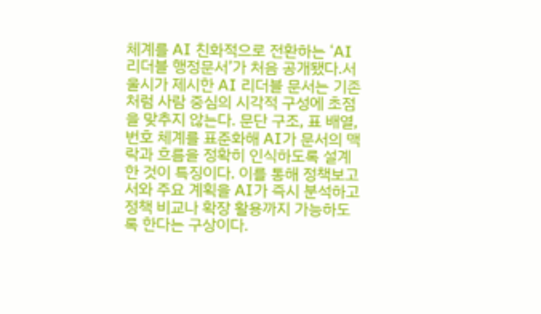체계를 AI 친화적으로 전환하는 ‘AI 리더블 행정문서’가 처음 공개됐다.서울시가 제시한 AI 리더블 문서는 기존처럼 사람 중심의 시각적 구성에 초점을 맞추지 않는다. 문단 구조, 표 배열, 번호 체계를 표준화해 AI가 문서의 맥락과 흐름을 정확히 인식하도록 설계한 것이 특징이다. 이를 통해 정책보고서와 주요 계획을 AI가 즉시 분석하고 정책 비교나 확장 활용까지 가능하도록 한다는 구상이다.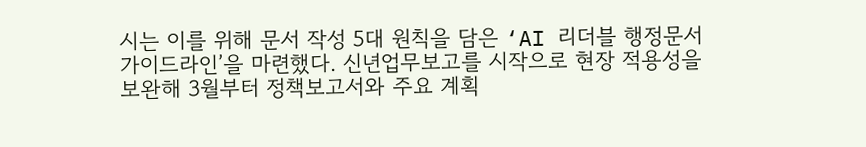시는 이를 위해 문서 작성 5대 원칙을 담은 ‘AI 리더블 행정문서 가이드라인’을 마련했다. 신년업무보고를 시작으로 현장 적용성을 보완해 3월부터 정책보고서와 주요 계획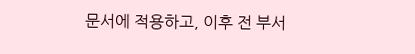문서에 적용하고, 이후 전 부서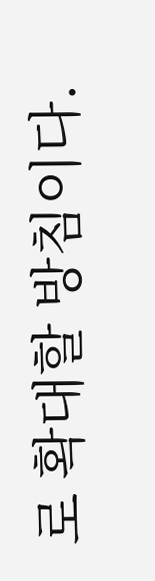로 확대할 방침이다.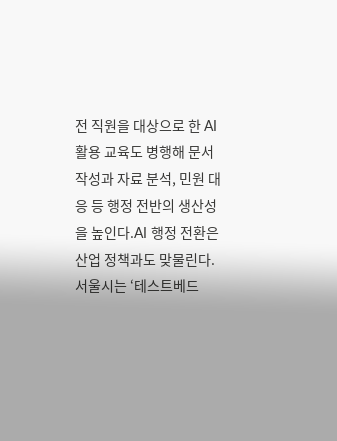전 직원을 대상으로 한 AI 활용 교육도 병행해 문서 작성과 자료 분석, 민원 대응 등 행정 전반의 생산성을 높인다.AI 행정 전환은 산업 정책과도 맞물린다. 서울시는 ‘테스트베드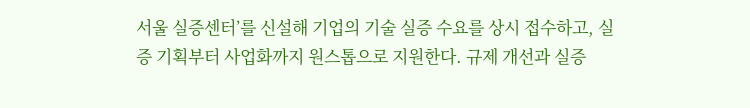서울 실증센터’를 신설해 기업의 기술 실증 수요를 상시 접수하고, 실증 기획부터 사업화까지 원스톱으로 지원한다. 규제 개선과 실증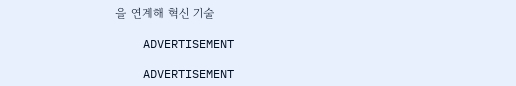을 연계해 혁신 기술

    ADVERTISEMENT

    ADVERTISEMENT